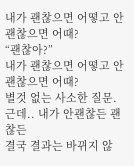내가 괜찮으면 어떻고 안괜찮으면 어때?
“괜찮아?”
내가 괜찮으면 어떻고 안괜찮으면 어때?
별것 없는 사소한 질문.
근데.. 내가 안괜찮든 괜찮든
결국 결과는 바뀌지 않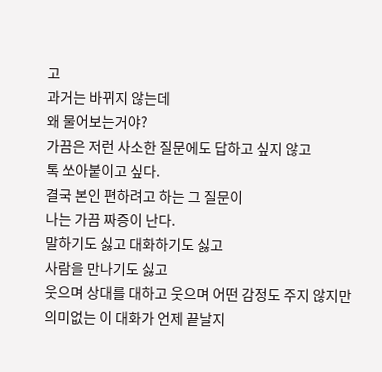고
과거는 바뀌지 않는데
왜 물어보는거야?
가끔은 저런 사소한 질문에도 답하고 싶지 않고
톡 쏘아붙이고 싶다.
결국 본인 편하려고 하는 그 질문이
나는 가끔 짜증이 난다.
말하기도 싫고 대화하기도 싫고
사람을 만나기도 싫고
웃으며 상대를 대하고 웃으며 어떤 감정도 주지 않지만
의미없는 이 대화가 언제 끝날지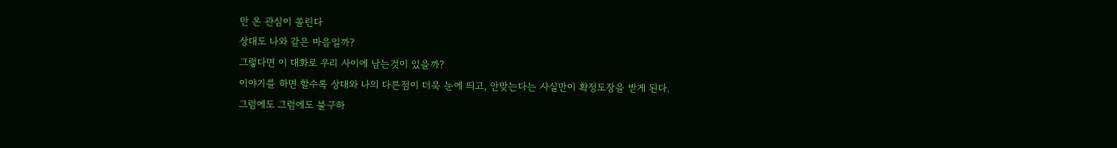만 온 관심이 쏠린다
상대도 나와 같은 마음일까?
그렇다면 이 대화로 우리 사이에 남는것이 있을까?
이야기를 하면 할수록 상대와 나의 다른점이 더욱 눈에 띄고, 안맞는다는 사실만이 확정도장을 받게 된다.
그럼에도 그럼에도 불구하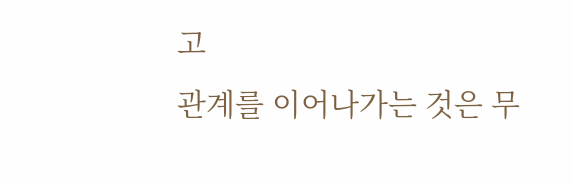고
관계를 이어나가는 것은 무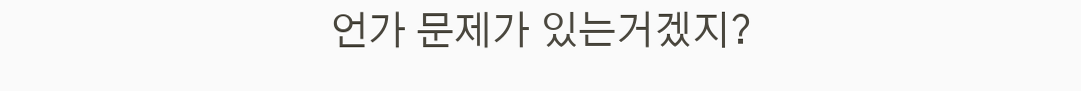언가 문제가 있는거겠지?